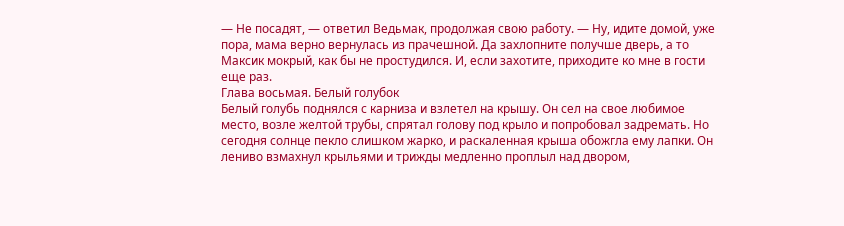— Не посадят, — ответил Ведьмак, продолжая свою работу. — Ну, идите домой, уже пора, мама верно вернулась из прачешной. Да захлопните получше дверь, а то Максик мокрый, как бы не простудился. И, если захотите, приходите ко мне в гости еще раз.
Глава восьмая. Белый голубок
Белый голубь поднялся с карниза и взлетел на крышу. Он сел на свое любимое место, возле желтой трубы, спрятал голову под крыло и попробовал задремать. Но сегодня солнце пекло слишком жарко, и раскаленная крыша обожгла ему лапки. Он лениво взмахнул крыльями и трижды медленно проплыл над двором,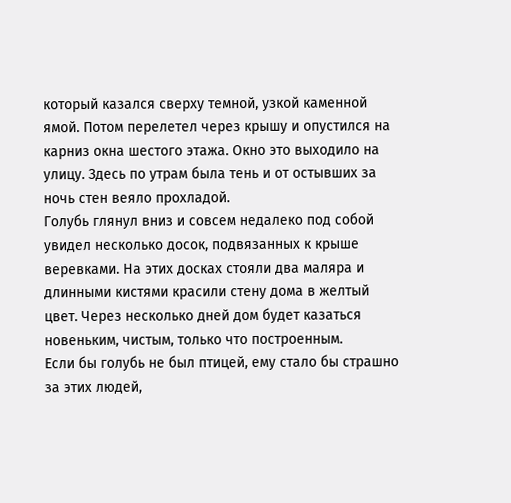который казался сверху темной, узкой каменной ямой. Потом перелетел через крышу и опустился на карниз окна шестого этажа. Окно это выходило на улицу. Здесь по утрам была тень и от остывших за ночь стен веяло прохладой.
Голубь глянул вниз и совсем недалеко под собой увидел несколько досок, подвязанных к крыше веревками. На этих досках стояли два маляра и длинными кистями красили стену дома в желтый цвет. Через несколько дней дом будет казаться новеньким, чистым, только что построенным.
Если бы голубь не был птицей, ему стало бы страшно за этих людей,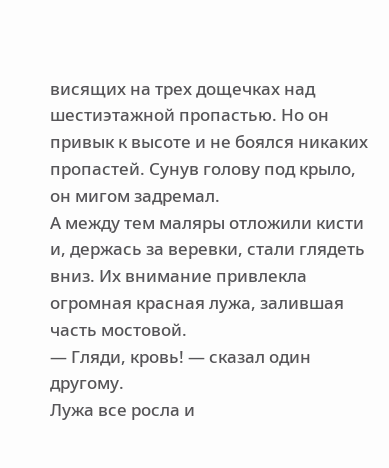висящих на трех дощечках над шестиэтажной пропастью. Но он привык к высоте и не боялся никаких пропастей. Сунув голову под крыло, он мигом задремал.
А между тем маляры отложили кисти и, держась за веревки, стали глядеть вниз. Их внимание привлекла огромная красная лужа, залившая часть мостовой.
— Гляди, кровь! — сказал один другому.
Лужа все росла и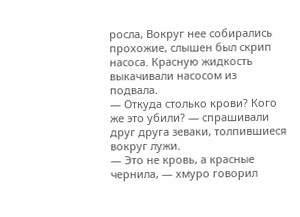росла, Вокруг нее собирались прохожие, слышен был скрип насоса. Красную жидкость выкачивали насосом из подвала.
— Откуда столько крови? Кого же это убили? — спрашивали друг друга зеваки, толпившиеся вокруг лужи.
— Это не кровь, а красные чернила, — хмуро говорил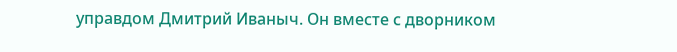управдом Дмитрий Иваныч. Он вместе с дворником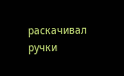раскачивал ручки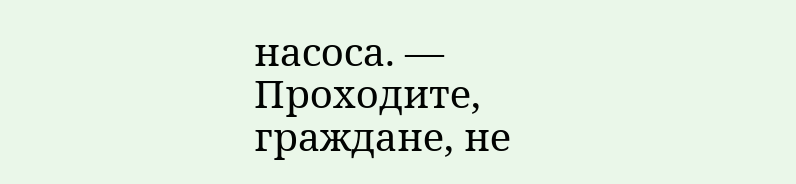насоса. — Проходите, граждане, не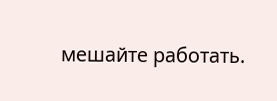мешайте работать.